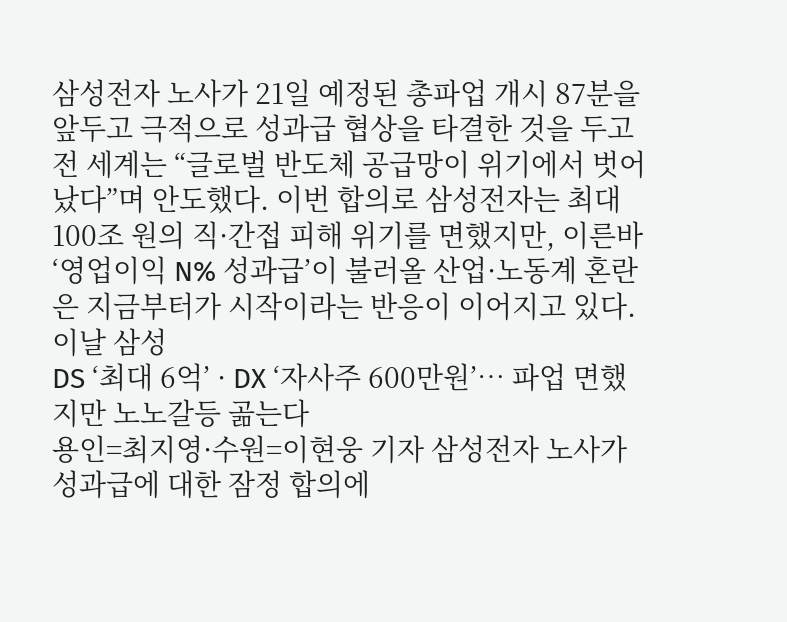삼성전자 노사가 21일 예정된 총파업 개시 87분을 앞두고 극적으로 성과급 협상을 타결한 것을 두고 전 세계는 “글로벌 반도체 공급망이 위기에서 벗어났다”며 안도했다. 이번 합의로 삼성전자는 최대 100조 원의 직·간접 피해 위기를 면했지만, 이른바 ‘영업이익 N% 성과급’이 불러올 산업·노동계 혼란은 지금부터가 시작이라는 반응이 이어지고 있다. 이날 삼성
DS ‘최대 6억’ · DX ‘자사주 600만원’… 파업 면했지만 노노갈등 곪는다
용인=최지영·수원=이현웅 기자 삼성전자 노사가 성과급에 대한 잠정 합의에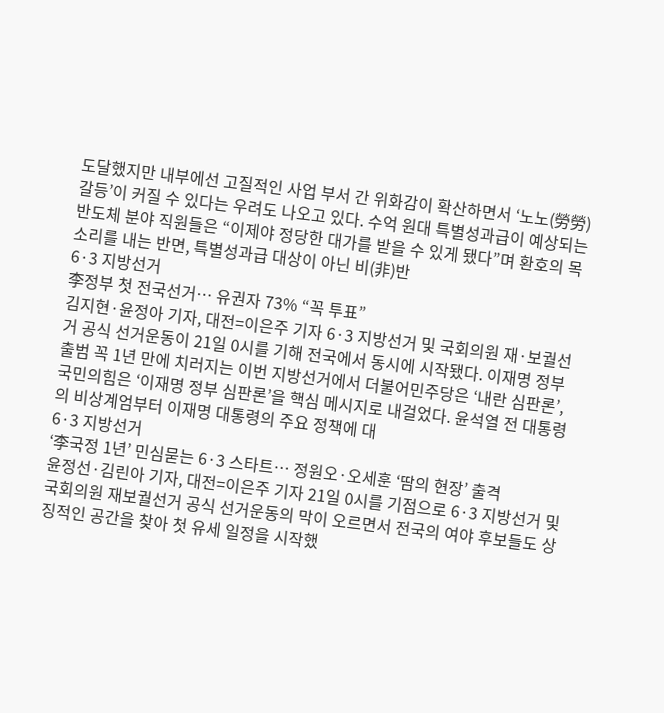도달했지만 내부에선 고질적인 사업 부서 간 위화감이 확산하면서 ‘노노(勞勞) 갈등’이 커질 수 있다는 우려도 나오고 있다. 수억 원대 특별성과급이 예상되는 반도체 분야 직원들은 “이제야 정당한 대가를 받을 수 있게 됐다”며 환호의 목소리를 내는 반면, 특별성과급 대상이 아닌 비(非)반
6·3 지방선거
李정부 첫 전국선거… 유권자 73% “꼭 투표”
김지현·윤정아 기자, 대전=이은주 기자 6·3 지방선거 및 국회의원 재·보궐선거 공식 선거운동이 21일 0시를 기해 전국에서 동시에 시작됐다. 이재명 정부 출범 꼭 1년 만에 치러지는 이번 지방선거에서 더불어민주당은 ‘내란 심판론’, 국민의힘은 ‘이재명 정부 심판론’을 핵심 메시지로 내걸었다. 윤석열 전 대통령의 비상계엄부터 이재명 대통령의 주요 정책에 대
6·3 지방선거
‘李국정 1년’ 민심묻는 6·3 스타트… 정원오·오세훈 ‘땀의 현장’ 출격
윤정선·김린아 기자, 대전=이은주 기자 21일 0시를 기점으로 6·3 지방선거 및 국회의원 재보궐선거 공식 선거운동의 막이 오르면서 전국의 여야 후보들도 상징적인 공간을 찾아 첫 유세 일정을 시작했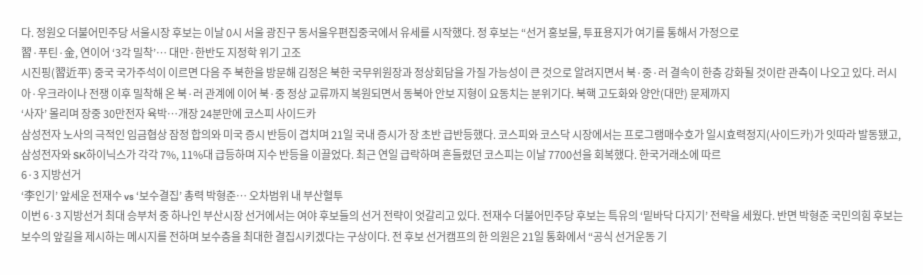다. 정원오 더불어민주당 서울시장 후보는 이날 0시 서울 광진구 동서울우편집중국에서 유세를 시작했다. 정 후보는 “선거 홍보물, 투표용지가 여기를 통해서 가정으로
習·푸틴·金, 연이어 ‘3각 밀착’… 대만·한반도 지정학 위기 고조
시진핑(習近平) 중국 국가주석이 이르면 다음 주 북한을 방문해 김정은 북한 국무위원장과 정상회담을 가질 가능성이 큰 것으로 알려지면서 북·중·러 결속이 한층 강화될 것이란 관측이 나오고 있다. 러시아·우크라이나 전쟁 이후 밀착해 온 북·러 관계에 이어 북·중 정상 교류까지 복원되면서 동북아 안보 지형이 요동치는 분위기다. 북핵 고도화와 양안(대만) 문제까지
‘사자’ 몰리며 장중 30만전자 육박…개장 24분만에 코스피 사이드카
삼성전자 노사의 극적인 임금협상 잠정 합의와 미국 증시 반등이 겹치며 21일 국내 증시가 장 초반 급반등했다. 코스피와 코스닥 시장에서는 프로그램매수호가 일시효력정지(사이드카)가 잇따라 발동됐고, 삼성전자와 SK하이닉스가 각각 7%, 11%대 급등하며 지수 반등을 이끌었다. 최근 연일 급락하며 흔들렸던 코스피는 이날 7700선을 회복했다. 한국거래소에 따르
6·3 지방선거
‘李인기’ 앞세운 전재수 vs ‘보수결집’ 총력 박형준… 오차범위 내 부산혈투
이번 6·3 지방선거 최대 승부처 중 하나인 부산시장 선거에서는 여야 후보들의 선거 전략이 엇갈리고 있다. 전재수 더불어민주당 후보는 특유의 ‘밑바닥 다지기’ 전략을 세웠다. 반면 박형준 국민의힘 후보는 보수의 앞길을 제시하는 메시지를 전하며 보수층을 최대한 결집시키겠다는 구상이다. 전 후보 선거캠프의 한 의원은 21일 통화에서 “공식 선거운동 기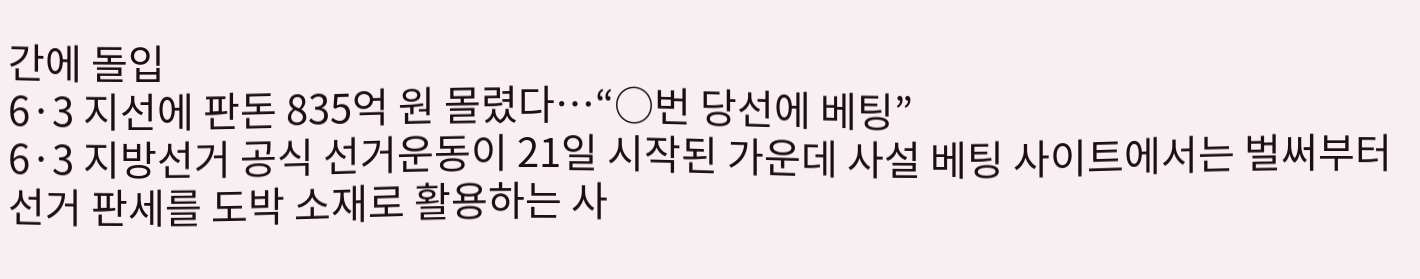간에 돌입
6·3 지선에 판돈 835억 원 몰렸다…“○번 당선에 베팅”
6·3 지방선거 공식 선거운동이 21일 시작된 가운데 사설 베팅 사이트에서는 벌써부터 선거 판세를 도박 소재로 활용하는 사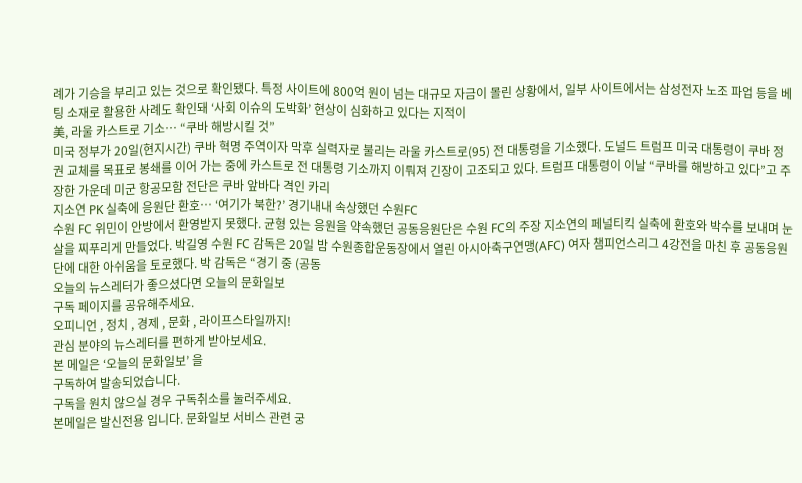례가 기승을 부리고 있는 것으로 확인됐다. 특정 사이트에 800억 원이 넘는 대규모 자금이 몰린 상황에서, 일부 사이트에서는 삼성전자 노조 파업 등을 베팅 소재로 활용한 사례도 확인돼 ‘사회 이슈의 도박화’ 현상이 심화하고 있다는 지적이
美, 라울 카스트로 기소… “쿠바 해방시킬 것”
미국 정부가 20일(현지시간) 쿠바 혁명 주역이자 막후 실력자로 불리는 라울 카스트로(95) 전 대통령을 기소했다. 도널드 트럼프 미국 대통령이 쿠바 정권 교체를 목표로 봉쇄를 이어 가는 중에 카스트로 전 대통령 기소까지 이뤄져 긴장이 고조되고 있다. 트럼프 대통령이 이날 “쿠바를 해방하고 있다”고 주장한 가운데 미군 항공모함 전단은 쿠바 앞바다 격인 카리
지소연 PK 실축에 응원단 환호… ‘여기가 북한?’ 경기내내 속상했던 수원FC
수원 FC 위민이 안방에서 환영받지 못했다. 균형 있는 응원을 약속했던 공동응원단은 수원 FC의 주장 지소연의 페널티킥 실축에 환호와 박수를 보내며 눈살을 찌푸리게 만들었다. 박길영 수원 FC 감독은 20일 밤 수원종합운동장에서 열린 아시아축구연맹(AFC) 여자 챔피언스리그 4강전을 마친 후 공동응원단에 대한 아쉬움을 토로했다. 박 감독은 “경기 중 (공동
오늘의 뉴스레터가 좋으셨다면 오늘의 문화일보
구독 페이지를 공유해주세요.
오피니언 , 정치 , 경제 , 문화 , 라이프스타일까지!
관심 분야의 뉴스레터를 편하게 받아보세요.
본 메일은 ‘오늘의 문화일보’ 을
구독하여 발송되었습니다.
구독을 원치 않으실 경우 구독취소를 눌러주세요.
본메일은 발신전용 입니다. 문화일보 서비스 관련 궁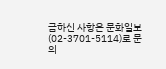금하신 사항은 문화일보(02-3701-5114)로 문의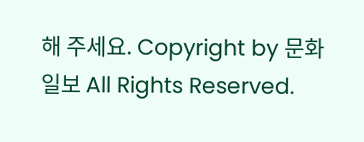해 주세요. Copyright by 문화일보 All Rights Reserved.